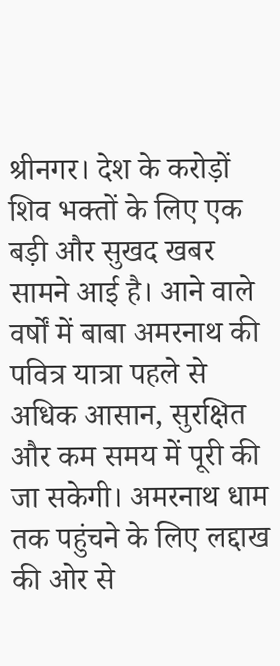श्रीनगर। देश के करोड़ों शिव भक्तों के लिए एक बड़ी और सुखद खबर सामने आई है। आने वाले वर्षों में बाबा अमरनाथ की पवित्र यात्रा पहले से अधिक आसान, सुरक्षित और कम समय में पूरी की जा सकेगी। अमरनाथ धाम तक पहुंचने के लिए लद्दाख की ओर से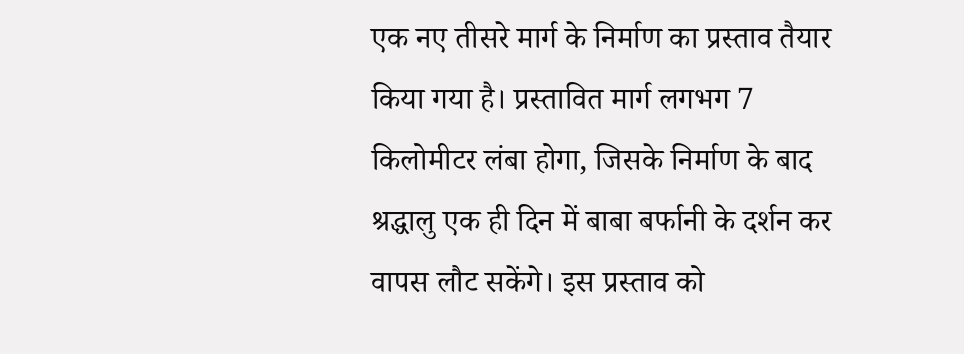एक नए तीसरे मार्ग के निर्माण का प्रस्ताव तैयार किया गया है। प्रस्तावित मार्ग लगभग 7 किलोमीटर लंबा होगा, जिसके निर्माण के बाद श्रद्धालु एक ही दिन में बाबा बर्फानी के दर्शन कर वापस लौट सकेंगे। इस प्रस्ताव को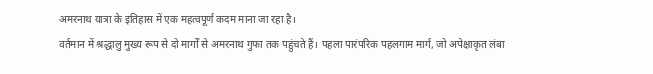अमरनाथ यात्रा के इतिहास में एक महत्वपूर्ण कदम माना जा रहा है।
वर्तमान में श्रद्धालु मुख्य रूप से दो मार्गों से अमरनाथ गुफा तक पहुंचते हैं। पहला पारंपरिक पहलगाम मार्ग, जो अपेक्षाकृत लंबा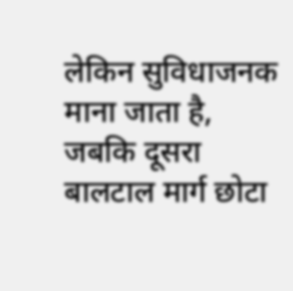लेकिन सुविधाजनक माना जाता है, जबकि दूसरा बालटाल मार्ग छोटा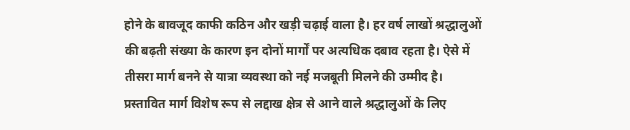होने के बावजूद काफी कठिन और खड़ी चढ़ाई वाला है। हर वर्ष लाखों श्रद्धालुओं की बढ़ती संख्या के कारण इन दोनों मार्गों पर अत्यधिक दबाव रहता है। ऐसे में तीसरा मार्ग बनने से यात्रा व्यवस्था को नई मजबूती मिलने की उम्मीद है।
प्रस्तावित मार्ग विशेष रूप से लद्दाख क्षेत्र से आने वाले श्रद्धालुओं के लिए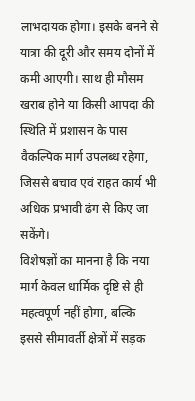लाभदायक होगा। इसके बनने से यात्रा की दूरी और समय दोनों में कमी आएगी। साथ ही मौसम खराब होने या किसी आपदा की स्थिति में प्रशासन के पास वैकल्पिक मार्ग उपलब्ध रहेगा, जिससे बचाव एवं राहत कार्य भी अधिक प्रभावी ढंग से किए जा सकेंगे।
विशेषज्ञों का मानना है कि नया मार्ग केवल धार्मिक दृष्टि से ही महत्वपूर्ण नहीं होगा, बल्कि इससे सीमावर्ती क्षेत्रों में सड़क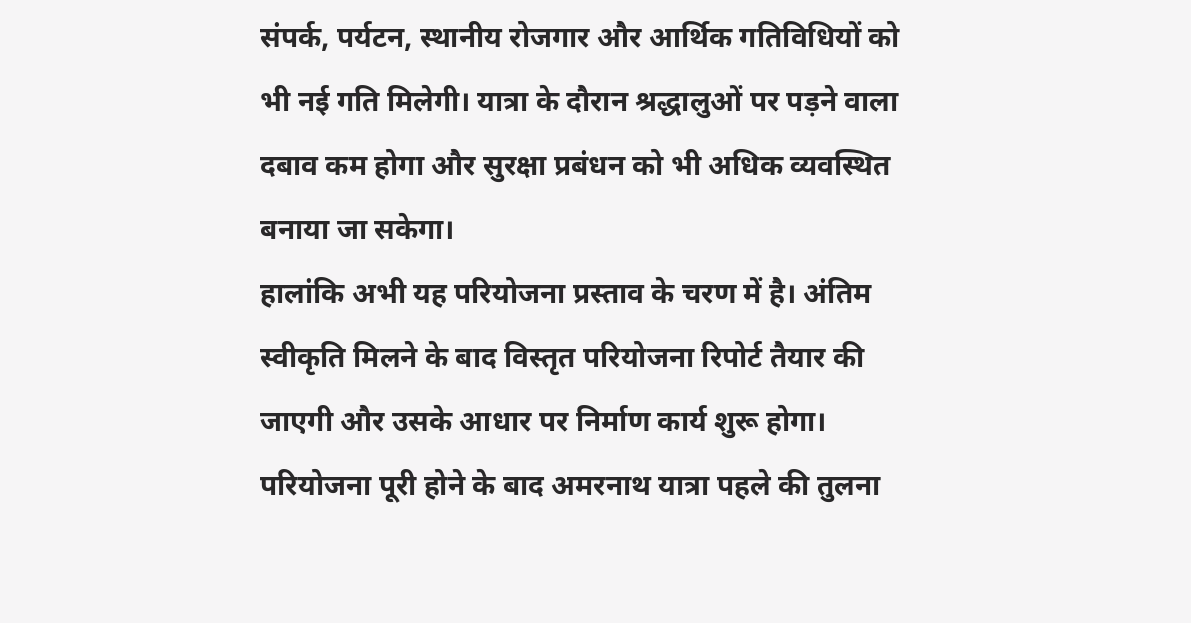संपर्क, पर्यटन, स्थानीय रोजगार और आर्थिक गतिविधियों को भी नई गति मिलेगी। यात्रा के दौरान श्रद्धालुओं पर पड़ने वाला दबाव कम होगा और सुरक्षा प्रबंधन को भी अधिक व्यवस्थित बनाया जा सकेगा।
हालांकि अभी यह परियोजना प्रस्ताव के चरण में है। अंतिम स्वीकृति मिलने के बाद विस्तृत परियोजना रिपोर्ट तैयार की जाएगी और उसके आधार पर निर्माण कार्य शुरू होगा। परियोजना पूरी होने के बाद अमरनाथ यात्रा पहले की तुलना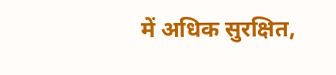में अधिक सुरक्षित,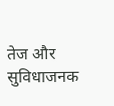तेज और सुविधाजनक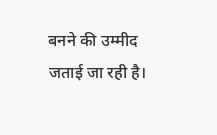बनने की उम्मीद जताई जा रही है।